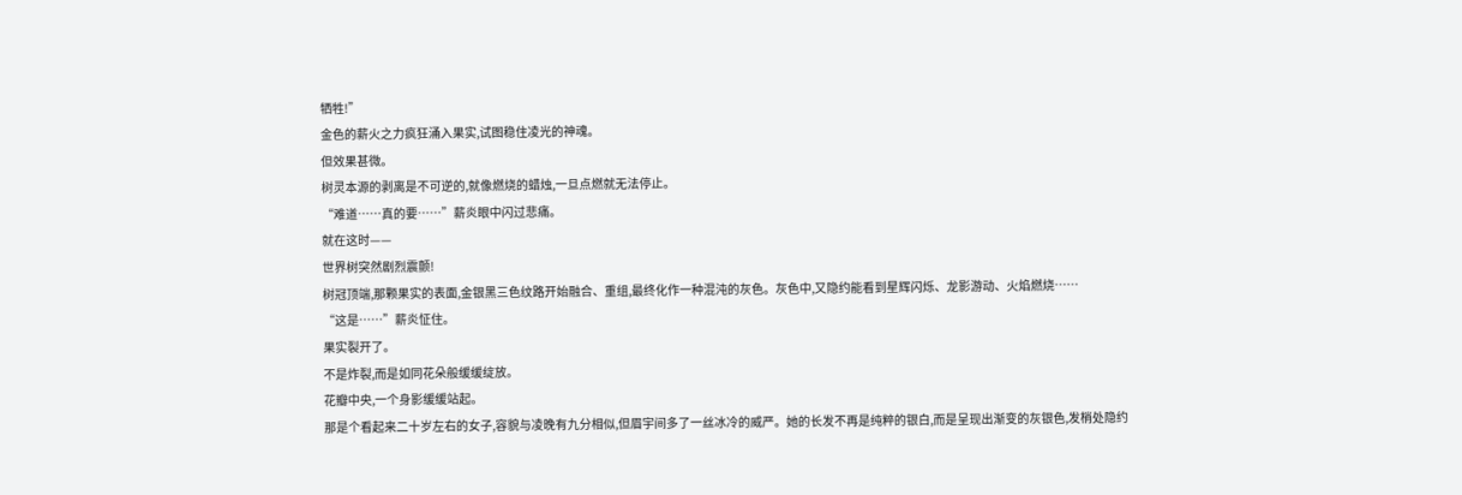牺牲!”
金色的薪火之力疯狂涌入果实,试图稳住凌光的神魂。
但效果甚微。
树灵本源的剥离是不可逆的,就像燃烧的蜡烛,一旦点燃就无法停止。
“难道……真的要……”薪炎眼中闪过悲痛。
就在这时——
世界树突然剧烈震颤!
树冠顶端,那颗果实的表面,金银黑三色纹路开始融合、重组,最终化作一种混沌的灰色。灰色中,又隐约能看到星辉闪烁、龙影游动、火焰燃烧……
“这是……”薪炎怔住。
果实裂开了。
不是炸裂,而是如同花朵般缓缓绽放。
花瓣中央,一个身影缓缓站起。
那是个看起来二十岁左右的女子,容貌与凌晚有九分相似,但眉宇间多了一丝冰冷的威严。她的长发不再是纯粹的银白,而是呈现出渐变的灰银色,发梢处隐约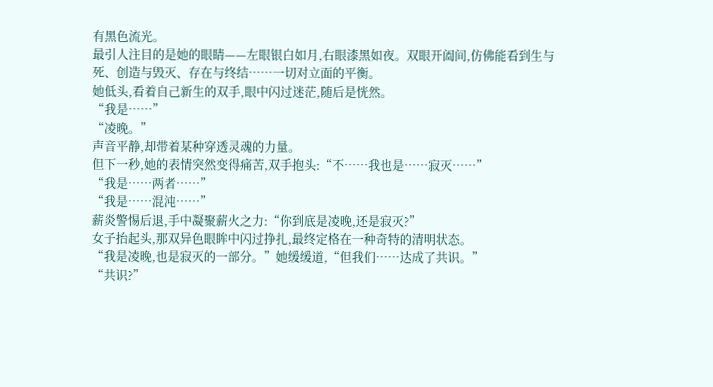有黑色流光。
最引人注目的是她的眼睛——左眼银白如月,右眼漆黑如夜。双眼开阖间,仿佛能看到生与死、创造与毁灭、存在与终结……一切对立面的平衡。
她低头,看着自己新生的双手,眼中闪过迷茫,随后是恍然。
“我是……”
“凌晚。”
声音平静,却带着某种穿透灵魂的力量。
但下一秒,她的表情突然变得痛苦,双手抱头:“不……我也是……寂灭……”
“我是……两者……”
“我是……混沌……”
薪炎警惕后退,手中凝聚薪火之力:“你到底是凌晚,还是寂灭?”
女子抬起头,那双异色眼眸中闪过挣扎,最终定格在一种奇特的清明状态。
“我是凌晚,也是寂灭的一部分。”她缓缓道,“但我们……达成了共识。”
“共识?”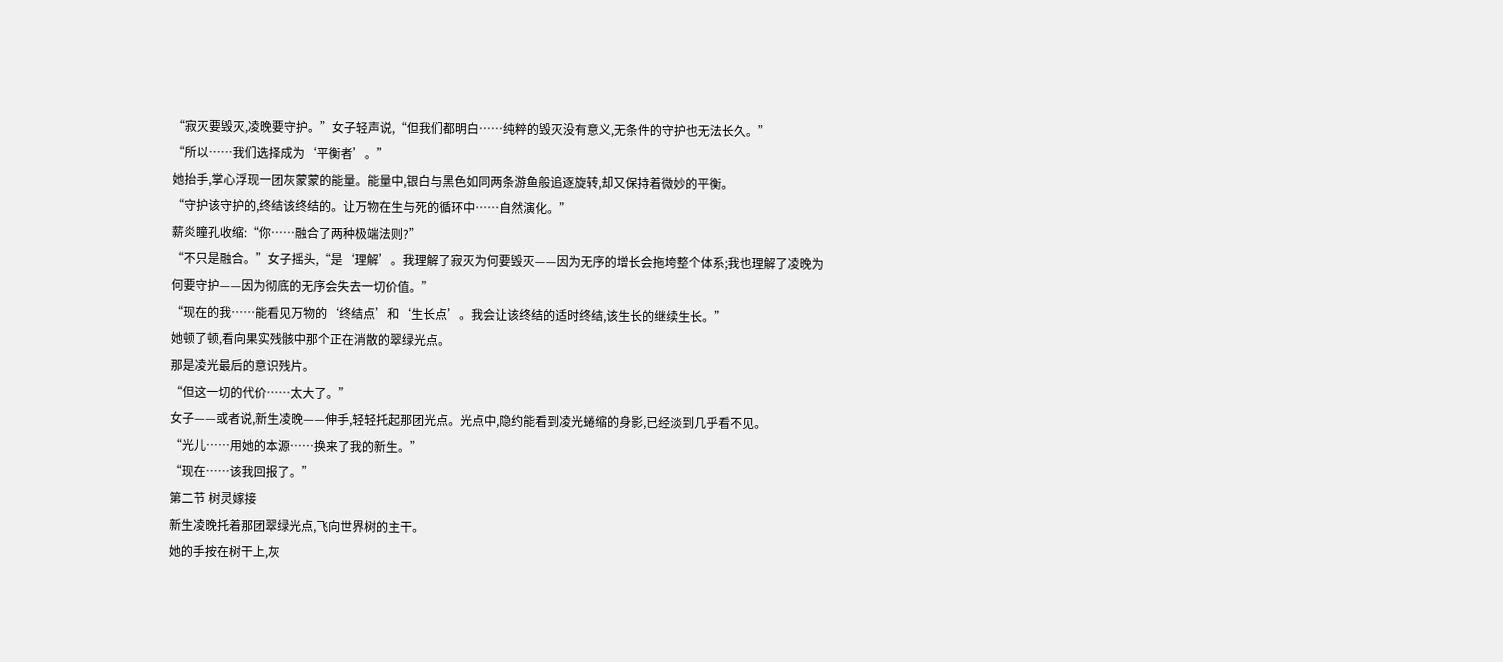“寂灭要毁灭,凌晚要守护。”女子轻声说,“但我们都明白……纯粹的毁灭没有意义,无条件的守护也无法长久。”
“所以……我们选择成为‘平衡者’。”
她抬手,掌心浮现一团灰蒙蒙的能量。能量中,银白与黑色如同两条游鱼般追逐旋转,却又保持着微妙的平衡。
“守护该守护的,终结该终结的。让万物在生与死的循环中……自然演化。”
薪炎瞳孔收缩:“你……融合了两种极端法则?”
“不只是融合。”女子摇头,“是‘理解’。我理解了寂灭为何要毁灭——因为无序的增长会拖垮整个体系;我也理解了凌晚为何要守护——因为彻底的无序会失去一切价值。”
“现在的我……能看见万物的‘终结点’和‘生长点’。我会让该终结的适时终结,该生长的继续生长。”
她顿了顿,看向果实残骸中那个正在消散的翠绿光点。
那是凌光最后的意识残片。
“但这一切的代价……太大了。”
女子——或者说,新生凌晚——伸手,轻轻托起那团光点。光点中,隐约能看到凌光蜷缩的身影,已经淡到几乎看不见。
“光儿……用她的本源……换来了我的新生。”
“现在……该我回报了。”
第二节 树灵嫁接
新生凌晚托着那团翠绿光点,飞向世界树的主干。
她的手按在树干上,灰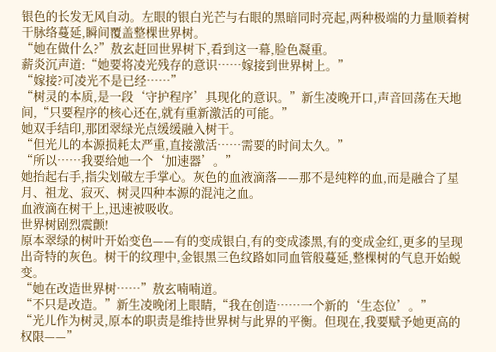银色的长发无风自动。左眼的银白光芒与右眼的黑暗同时亮起,两种极端的力量顺着树干脉络蔓延,瞬间覆盖整棵世界树。
“她在做什么?”敖玄赶回世界树下,看到这一幕,脸色凝重。
薪炎沉声道:“她要将凌光残存的意识……嫁接到世界树上。”
“嫁接?可凌光不是已经……”
“树灵的本质,是一段‘守护程序’具现化的意识。”新生凌晚开口,声音回荡在天地间,“只要程序的核心还在,就有重新激活的可能。”
她双手结印,那团翠绿光点缓缓融入树干。
“但光儿的本源损耗太严重,直接激活……需要的时间太久。”
“所以……我要给她一个‘加速器’。”
她抬起右手,指尖划破左手掌心。灰色的血液滴落——那不是纯粹的血,而是融合了星月、祖龙、寂灭、树灵四种本源的混沌之血。
血液滴在树干上,迅速被吸收。
世界树剧烈震颤!
原本翠绿的树叶开始变色——有的变成银白,有的变成漆黑,有的变成金红,更多的呈现出奇特的灰色。树干的纹理中,金银黑三色纹路如同血管般蔓延,整棵树的气息开始蜕变。
“她在改造世界树……”敖玄喃喃道。
“不只是改造。”新生凌晚闭上眼睛,“我在创造……一个新的‘生态位’。”
“光儿作为树灵,原本的职责是维持世界树与此界的平衡。但现在,我要赋予她更高的权限——”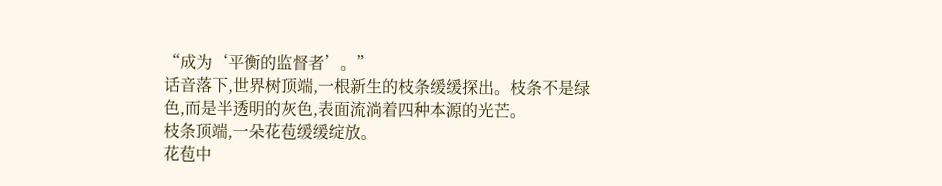“成为‘平衡的监督者’。”
话音落下,世界树顶端,一根新生的枝条缓缓探出。枝条不是绿色,而是半透明的灰色,表面流淌着四种本源的光芒。
枝条顶端,一朵花苞缓缓绽放。
花苞中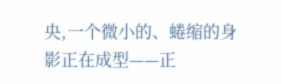央,一个微小的、蜷缩的身影正在成型——正